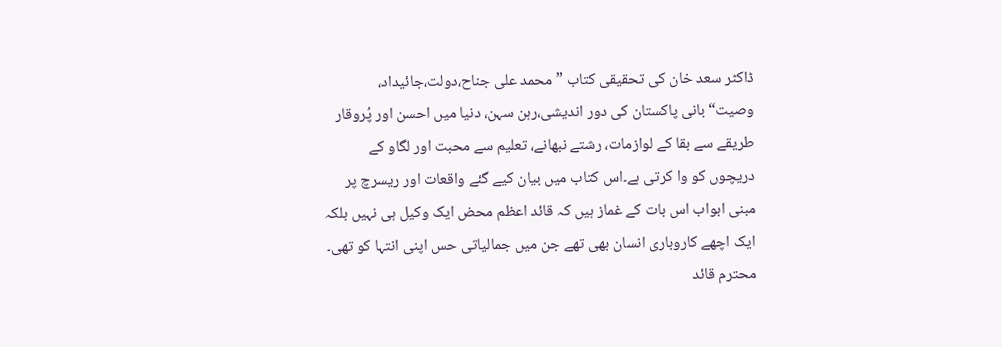ڈاکٹر سعد خان کی تحقیقی کتاب ”محمد علی جناح،دولت،جائیداد، وصیت“بانی پاکستان کی دور اندیشی،رہن سہن، دنیا میں احسن اور پُروقار طریقے سے بقا کے لوازمات، رشتے نبھانے، تعلیم سے محبت اور لگاو کے دریچوں کو وا کرتی ہے۔اس کتاب میں بیان کیے گئے واقعات اور ریسرچ پر مبنی ابواب اس بات کے غماز ہیں کہ قائد اعظم محض ایک وکیل ہی نہیں بلکہ ایک اچھے کاروباری انسان بھی تھے جن میں جمالیاتی حس اپنی انتہا کو تھی۔ محترم قائد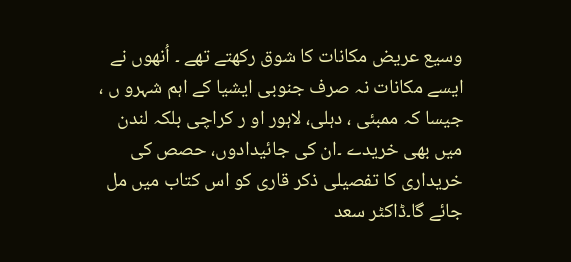وسیع عریض مکانات کا شوق رکھتے تھے ۔ اُنھوں نے ایسے مکانات نہ صرف جنوبی ایشیا کے اہم شہرو ں ، جیسا کہ ممبئی ، دہلی، لاہور او ر کراچی بلکہ لندن میں بھی خریدے ۔ان کی جائیدادوں، حصص کی خریداری کا تفصیلی ذکر قاری کو اس کتاب میں مل جائے گا۔ڈاکٹر سعد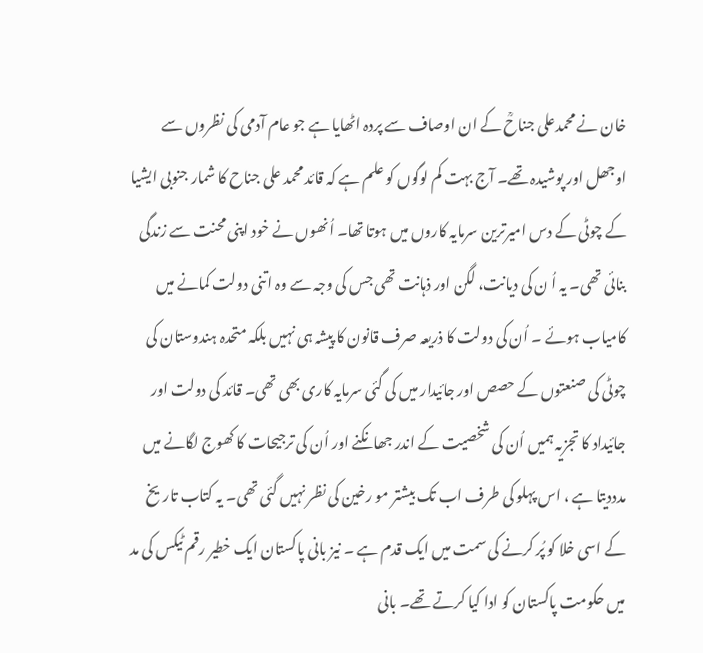خان نے محمدعلی جناحؒ کے ان اوصاف سے پردہ اٹھایا ہے جو عام آدمی کی نظروں سے اوجھل اور پوشیدہ تھے۔ آج بہت کم لوگوں کو علم ہے کہ قائد محمد علی جناح کا شمار جنوبی ایشیا کے چوٹی کے دس امیرترین سرمایہ کاروں میں ہوتا تھا۔ اُنھوں نے خود اپنی محنت سے زندگی بنائی تھی۔ یہ اُ ن کی دیانت، لگن اور ذہانت تھی جس کی وجہ سے وہ اتنی دولت کمانے میں کامیاب ہوئے ۔ اُن کی دولت کا ذریعہ صرف قانون کا پیشہ ہی نہیں بلکہ متحدہ ہندوستان کی چوٹی کی صنعتوں کے حصص اور جائیدار میں کی گئی سرمایہ کاری بھی تھی۔ قائد کی دولت اور جائیداد کا تجزیہ ہمیں اُن کی شخصیت کے اندر جھانکنے اور اُن کی ترجیحات کا کھوج لگانے میں مدددیتا ہے ، اس پہلو کی طرف اب تک بیشتر مو رخین کی نظر نہیں گئی تھی۔ یہ کتاب تاریخ کے اسی خلا کو پُر کرنے کی سمت میں ایک قدم ہے ۔ نیز بانی پاکستان ایک خطیر رقم ٹیکس کی مد میں حکومت پاکستان کو ادا کیا کرتے تھے۔ بانی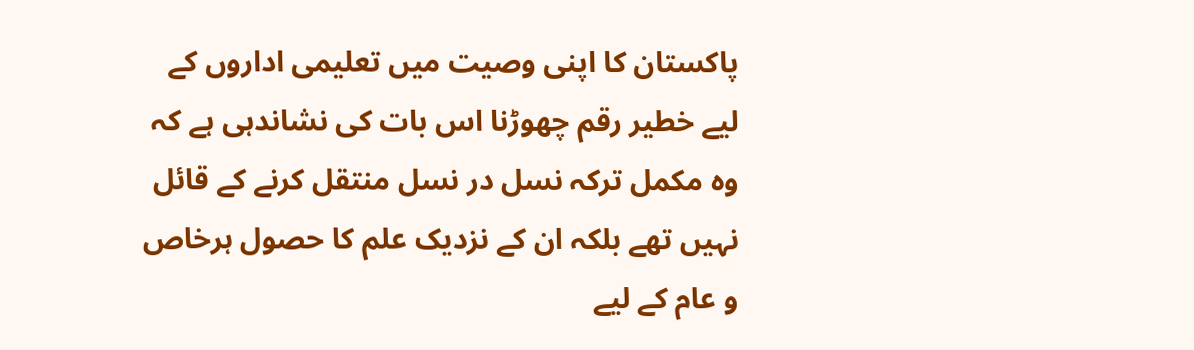پاکستان کا اپنی وصیت میں تعلیمی اداروں کے لیے خطیر رقم چھوڑنا اس بات کی نشاندہی ہے کہ وہ مکمل ترکہ نسل در نسل منتقل کرنے کے قائل نہیں تھے بلکہ ان کے نزدیک علم کا حصول ہرخاص و عام کے لیے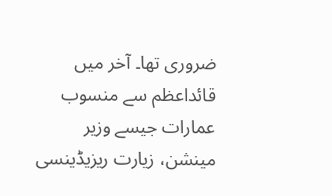ضروری تھا۔ آخر میں قائداعظم سے منسوب عمارات جیسے وزیر مینشن، زیارت ریزیڈینسی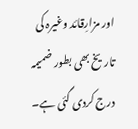اور مزارِقائد وغیرہ کی تاریخ بھی بطور ضمیمہ درج کردی گئی ہے۔